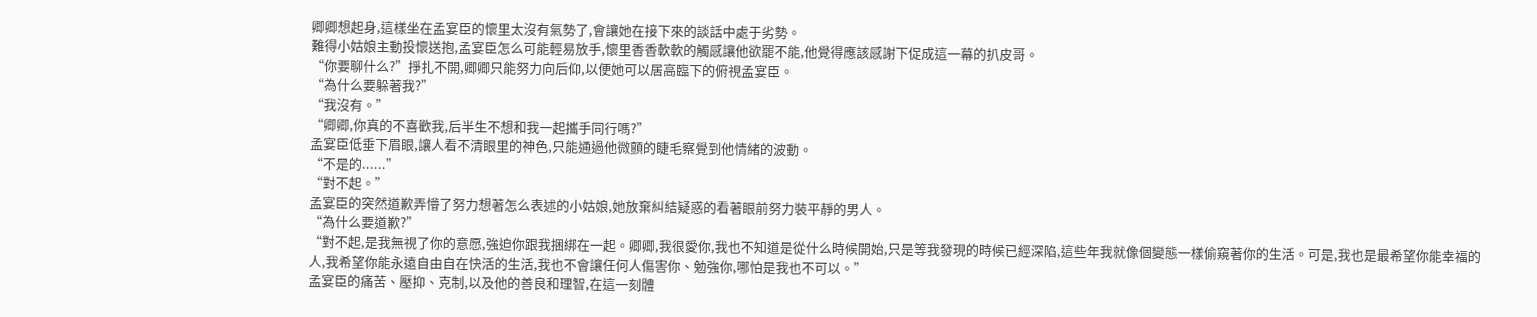卿卿想起身,這樣坐在孟宴臣的懷里太沒有氣勢了,會讓她在接下來的談話中處于劣勢。
難得小姑娘主動投懷送抱,孟宴臣怎么可能輕易放手,懷里香香軟軟的觸感讓他欲罷不能,他覺得應該感謝下促成這一幕的扒皮哥。
“你要聊什么?”掙扎不開,卿卿只能努力向后仰,以便她可以居高臨下的俯視孟宴臣。
“為什么要躲著我?”
“我沒有。”
“卿卿,你真的不喜歡我,后半生不想和我一起攜手同行嗎?”
孟宴臣低垂下眉眼,讓人看不清眼里的神色,只能通過他微顫的睫毛察覺到他情緒的波動。
“不是的......”
“對不起。”
孟宴臣的突然道歉弄懵了努力想著怎么表述的小姑娘,她放棄糾結疑惑的看著眼前努力裝平靜的男人。
“為什么要道歉?”
“對不起,是我無視了你的意愿,強迫你跟我捆綁在一起。卿卿,我很愛你,我也不知道是從什么時候開始,只是等我發現的時候已經深陷,這些年我就像個變態一樣偷窺著你的生活。可是,我也是最希望你能幸福的人,我希望你能永遠自由自在快活的生活,我也不會讓任何人傷害你、勉強你,哪怕是我也不可以。”
孟宴臣的痛苦、壓抑、克制,以及他的善良和理智,在這一刻體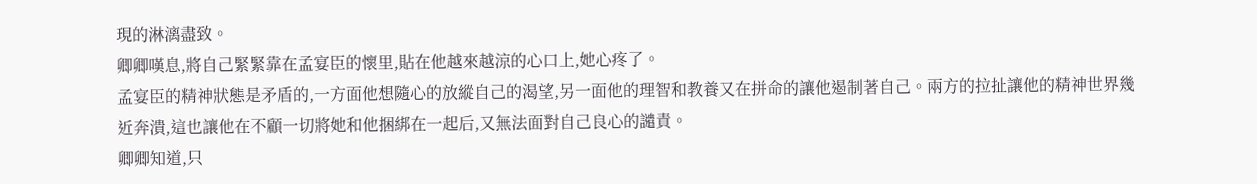現的淋漓盡致。
卿卿嘆息,將自己緊緊靠在孟宴臣的懷里,貼在他越來越涼的心口上,她心疼了。
孟宴臣的精神狀態是矛盾的,一方面他想隨心的放縱自己的渴望,另一面他的理智和教養又在拼命的讓他遏制著自己。兩方的拉扯讓他的精神世界幾近奔潰,這也讓他在不顧一切將她和他捆綁在一起后,又無法面對自己良心的譴責。
卿卿知道,只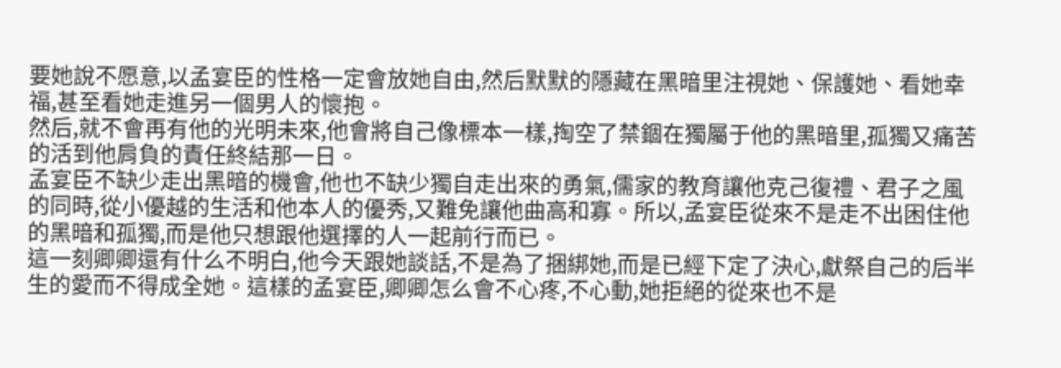要她說不愿意,以孟宴臣的性格一定會放她自由,然后默默的隱藏在黑暗里注視她、保護她、看她幸福,甚至看她走進另一個男人的懷抱。
然后,就不會再有他的光明未來,他會將自己像標本一樣,掏空了禁錮在獨屬于他的黑暗里,孤獨又痛苦的活到他肩負的責任終結那一日。
孟宴臣不缺少走出黑暗的機會,他也不缺少獨自走出來的勇氣,儒家的教育讓他克己復禮、君子之風的同時,從小優越的生活和他本人的優秀,又難免讓他曲高和寡。所以,孟宴臣從來不是走不出困住他的黑暗和孤獨,而是他只想跟他選擇的人一起前行而已。
這一刻卿卿還有什么不明白,他今天跟她談話,不是為了捆綁她,而是已經下定了決心,獻祭自己的后半生的愛而不得成全她。這樣的孟宴臣,卿卿怎么會不心疼,不心動,她拒絕的從來也不是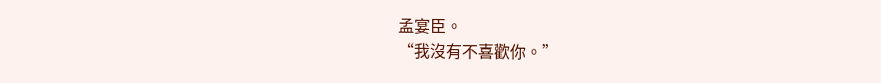孟宴臣。
“我沒有不喜歡你。”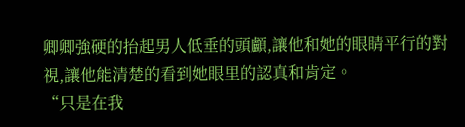卿卿強硬的抬起男人低垂的頭顱,讓他和她的眼睛平行的對視,讓他能清楚的看到她眼里的認真和肯定。
“只是在我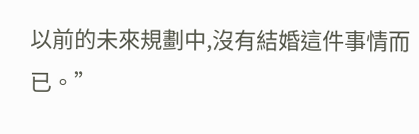以前的未來規劃中,沒有結婚這件事情而已。”